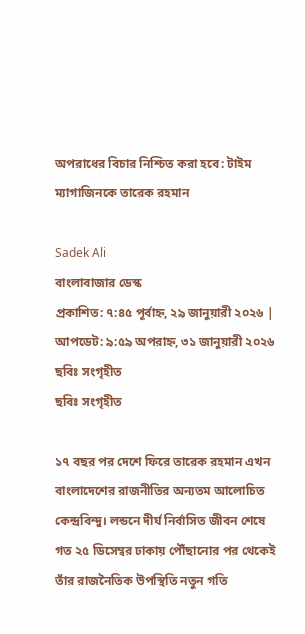অপরাধের বিচার নিশ্চিত করা হবে: টাইম ম্যাগাজিনকে তারেক রহমান

Sadek Ali
বাংলাবাজার ডেস্ক
প্রকাশিত: ৭:৪৫ পূর্বাহ্ন, ২৯ জানুয়ারী ২০২৬ | আপডেট: ৯:৫৯ অপরাহ্ন, ৩১ জানুয়ারী ২০২৬
ছবিঃ সংগৃহীত
ছবিঃ সংগৃহীত

১৭ বছর পর দেশে ফিরে তারেক রহমান এখন বাংলাদেশের রাজনীতির অন্যতম আলোচিত কেন্দ্রবিন্দু। লন্ডনে দীর্ঘ নির্বাসিত জীবন শেষে গত ২৫ ডিসেম্বর ঢাকায় পৌঁছানোর পর থেকেই তাঁর রাজনৈতিক উপস্থিতি নতুন গতি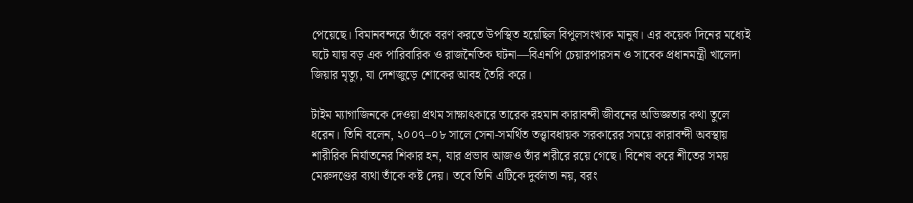পেয়েছে। বিমানবন্দরে তাঁকে বরণ করতে উপস্থিত হয়েছিল বিপুলসংখ্যক মানুষ। এর কয়েক দিনের মধ্যেই ঘটে যায় বড় এক পারিবারিক ও রাজনৈতিক ঘটনা—বিএনপি চেয়ারপারসন ও সাবেক প্রধানমন্ত্রী খালেদা জিয়ার মৃত্যু, যা দেশজুড়ে শোকের আবহ তৈরি করে।

টাইম ম্যাগাজিনকে দেওয়া প্রথম সাক্ষাৎকারে তারেক রহমান কারাবন্দী জীবনের অভিজ্ঞতার কথা তুলে ধরেন। তিনি বলেন, ২০০৭–০৮ সালে সেনা-সমর্থিত তত্ত্বাবধায়ক সরকারের সময়ে কারাবন্দী অবস্থায় শারীরিক নির্যাতনের শিকার হন, যার প্রভাব আজও তাঁর শরীরে রয়ে গেছে। বিশেষ করে শীতের সময় মেরুদণ্ডের ব্যথা তাঁকে কষ্ট দেয়। তবে তিনি এটিকে দুর্বলতা নয়, বরং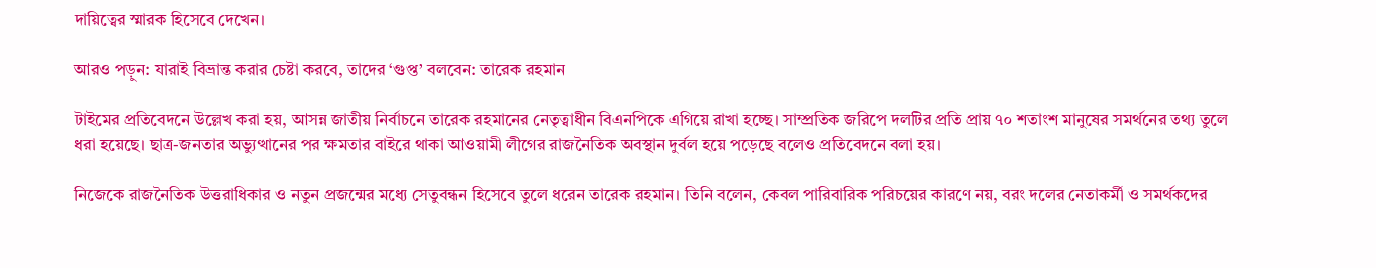দায়িত্বের স্মারক হিসেবে দেখেন।

আরও পড়ুন: যারাই বিভ্রান্ত করার চেষ্টা করবে, তাদের ‘গুপ্ত’ বলবেন: তারেক রহমান

টাইমের প্রতিবেদনে উল্লেখ করা হয়, আসন্ন জাতীয় নির্বাচনে তারেক রহমানের নেতৃত্বাধীন বিএনপিকে এগিয়ে রাখা হচ্ছে। সাম্প্রতিক জরিপে দলটির প্রতি প্রায় ৭০ শতাংশ মানুষের সমর্থনের তথ্য তুলে ধরা হয়েছে। ছাত্র-জনতার অভ্যুত্থানের পর ক্ষমতার বাইরে থাকা আওয়ামী লীগের রাজনৈতিক অবস্থান দুর্বল হয়ে পড়েছে বলেও প্রতিবেদনে বলা হয়।

নিজেকে রাজনৈতিক উত্তরাধিকার ও নতুন প্রজন্মের মধ্যে সেতুবন্ধন হিসেবে তুলে ধরেন তারেক রহমান। তিনি বলেন, কেবল পারিবারিক পরিচয়ের কারণে নয়, বরং দলের নেতাকর্মী ও সমর্থকদের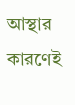আস্থার কারণেই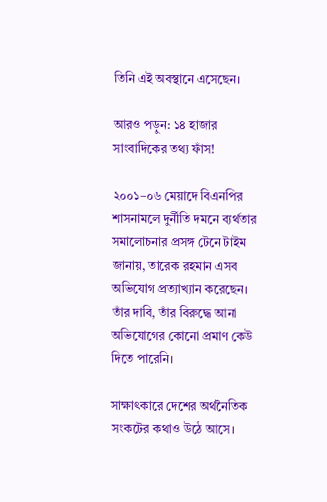তিনি এই অবস্থানে এসেছেন।

আরও পড়ুন: ১৪ হাজার সাংবাদিকের তথ্য ফাঁস!

২০০১–০৬ মেয়াদে বিএনপির শাসনামলে দুর্নীতি দমনে ব্যর্থতার সমালোচনার প্রসঙ্গ টেনে টাইম জানায়, তারেক রহমান এসব অভিযোগ প্রত্যাখ্যান করেছেন। তাঁর দাবি, তাঁর বিরুদ্ধে আনা অভিযোগের কোনো প্রমাণ কেউ দিতে পারেনি।

সাক্ষাৎকারে দেশের অর্থনৈতিক সংকটের কথাও উঠে আসে।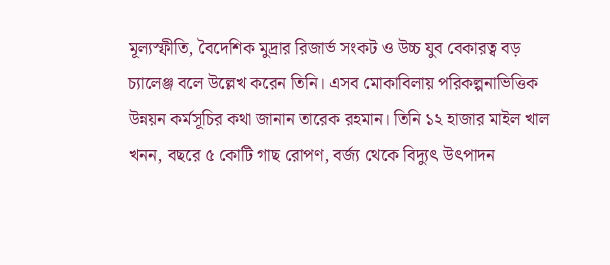মূল্যস্ফীতি, বৈদেশিক মুদ্রার রিজার্ভ সংকট ও উচ্চ যুব বেকারত্ব বড় চ্যালেঞ্জ বলে উল্লেখ করেন তিনি। এসব মোকাবিলায় পরিকল্পনাভিত্তিক উন্নয়ন কর্মসূচির কথা জানান তারেক রহমান। তিনি ১২ হাজার মাইল খাল খনন, বছরে ৫ কোটি গাছ রোপণ, বর্জ্য থেকে বিদ্যুৎ উৎপাদন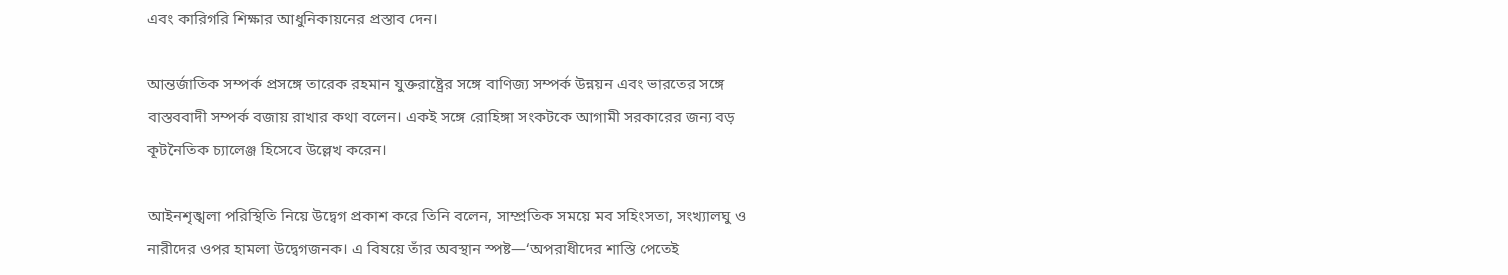এবং কারিগরি শিক্ষার আধুনিকায়নের প্রস্তাব দেন।

আন্তর্জাতিক সম্পর্ক প্রসঙ্গে তারেক রহমান যুক্তরাষ্ট্রের সঙ্গে বাণিজ্য সম্পর্ক উন্নয়ন এবং ভারতের সঙ্গে বাস্তববাদী সম্পর্ক বজায় রাখার কথা বলেন। একই সঙ্গে রোহিঙ্গা সংকটকে আগামী সরকারের জন্য বড় কূটনৈতিক চ্যালেঞ্জ হিসেবে উল্লেখ করেন।

আইনশৃঙ্খলা পরিস্থিতি নিয়ে উদ্বেগ প্রকাশ করে তিনি বলেন, সাম্প্রতিক সময়ে মব সহিংসতা, সংখ্যালঘু ও নারীদের ওপর হামলা উদ্বেগজনক। এ বিষয়ে তাঁর অবস্থান স্পষ্ট—‘অপরাধীদের শাস্তি পেতেই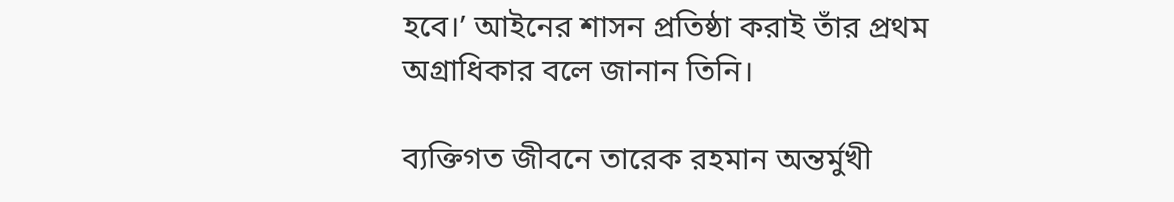হবে।’ আইনের শাসন প্রতিষ্ঠা করাই তাঁর প্রথম অগ্রাধিকার বলে জানান তিনি।

ব্যক্তিগত জীবনে তারেক রহমান অন্তর্মুখী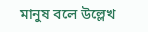মানুষ বলে উল্লেখ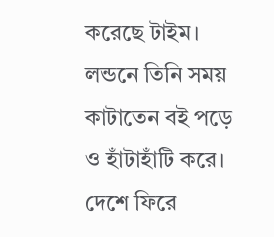করেছে টাইম। লন্ডনে তিনি সময় কাটাতেন বই পড়ে ও হাঁটাহাঁটি করে। দেশে ফিরে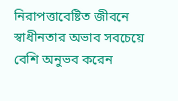নিরাপত্তাবেষ্টিত জীবনে স্বাধীনতার অভাব সবচেয়ে বেশি অনুভব করেন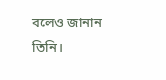বলেও জানান তিনি।